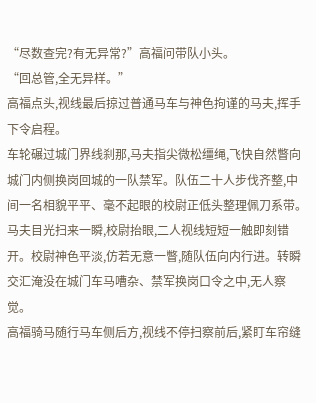“尽数查完?有无异常?”高福问带队小头。
“回总管,全无异样。”
高福点头,视线最后掠过普通马车与神色拘谨的马夫,挥手下令启程。
车轮碾过城门界线刹那,马夫指尖微松缰绳,飞快自然瞥向城门内侧换岗回城的一队禁军。队伍二十人步伐齐整,中间一名相貌平平、毫不起眼的校尉正低头整理佩刀系带。
马夫目光扫来一瞬,校尉抬眼,二人视线短短一触即刻错开。校尉神色平淡,仿若无意一瞥,随队伍向内行进。转瞬交汇淹没在城门车马嘈杂、禁军换岗口令之中,无人察觉。
高福骑马随行马车侧后方,视线不停扫察前后,紧盯车帘缝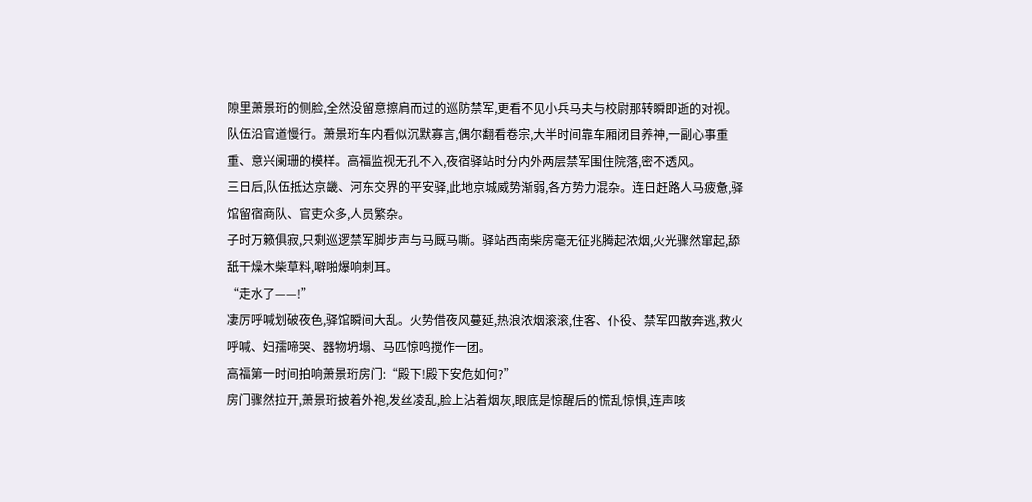隙里萧景珩的侧脸,全然没留意擦肩而过的巡防禁军,更看不见小兵马夫与校尉那转瞬即逝的对视。
队伍沿官道慢行。萧景珩车内看似沉默寡言,偶尔翻看卷宗,大半时间靠车厢闭目养神,一副心事重重、意兴阑珊的模样。高福监视无孔不入,夜宿驿站时分内外两层禁军围住院落,密不透风。
三日后,队伍抵达京畿、河东交界的平安驿,此地京城威势渐弱,各方势力混杂。连日赶路人马疲惫,驿馆留宿商队、官吏众多,人员繁杂。
子时万籁俱寂,只剩巡逻禁军脚步声与马厩马嘶。驿站西南柴房毫无征兆腾起浓烟,火光骤然窜起,舔舐干燥木柴草料,噼啪爆响刺耳。
“走水了——!”
凄厉呼喊划破夜色,驿馆瞬间大乱。火势借夜风蔓延,热浪浓烟滚滚,住客、仆役、禁军四散奔逃,救火呼喊、妇孺啼哭、器物坍塌、马匹惊鸣搅作一团。
高福第一时间拍响萧景珩房门:“殿下!殿下安危如何?”
房门骤然拉开,萧景珩披着外袍,发丝凌乱,脸上沾着烟灰,眼底是惊醒后的慌乱惊惧,连声咳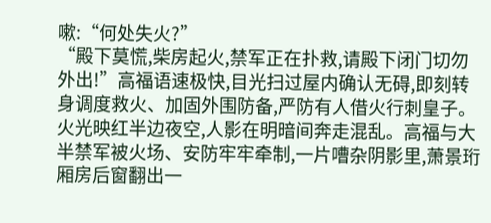嗽:“何处失火?”
“殿下莫慌,柴房起火,禁军正在扑救,请殿下闭门切勿外出!”高福语速极快,目光扫过屋内确认无碍,即刻转身调度救火、加固外围防备,严防有人借火行刺皇子。
火光映红半边夜空,人影在明暗间奔走混乱。高福与大半禁军被火场、安防牢牢牵制,一片嘈杂阴影里,萧景珩厢房后窗翻出一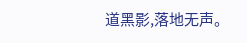道黑影,落地无声。